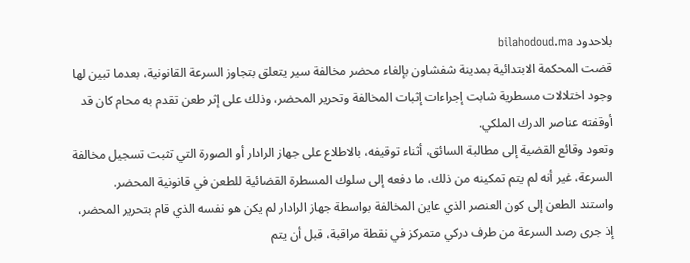بلاحدود bilahodoud.ma
قضت المحكمة الابتدائية بمدينة شفشاون بإلغاء محضر مخالفة سير يتعلق بتجاوز السرعة القانونية، بعدما تبين لها وجود اختلالات مسطرية شابت إجراءات إثبات المخالفة وتحرير المحضر، وذلك على إثر طعن تقدم به محام كان قد أوقفته عناصر الدرك الملكي.
وتعود وقائع القضية إلى مطالبة السائق، أثناء توقيفه، بالاطلاع على جهاز الرادار أو الصورة التي تثبت تسجيل مخالفة السرعة، غير أنه لم يتم تمكينه من ذلك، ما دفعه إلى سلوك المسطرة القضائية للطعن في قانونية المحضر.
واستند الطعن إلى كون العنصر الذي عاين المخالفة بواسطة جهاز الرادار لم يكن هو نفسه الذي قام بتحرير المحضر، إذ جرى رصد السرعة من طرف دركي متمركز في نقطة مراقبة، قبل أن يتم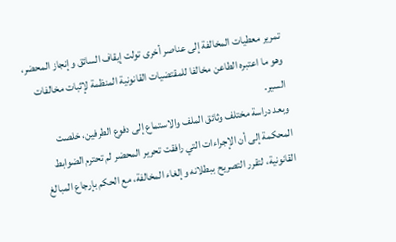تمرير معطيات المخالفة إلى عناصر أخرى تولت إيقاف السائق وإنجاز المحضر، وهو ما اعتبره الطاعن مخالفا للمقتضيات القانونية المنظمة لإثبات مخالفات السير.
وبعد دراسة مختلف وثائق الملف والاستماع إلى دفوع الطرفين، خلصت المحكمة إلى أن الإجراءات التي رافقت تحرير المحضر لم تحترم الضوابط القانونية، لتقرر التصريح ببطلانه وإلغاء المخالفة، مع الحكم بإرجاع المبالغ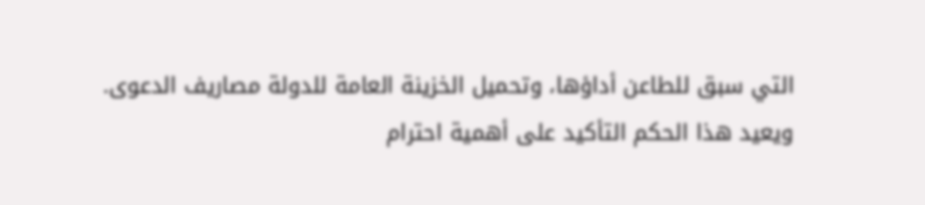التي سبق للطاعن أداؤها، وتحميل الخزينة العامة للدولة مصاريف الدعوى.
ويعيد هذا الحكم التأكيد على أهمية احترام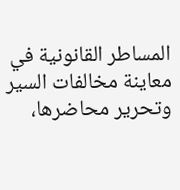المساطر القانونية في معاينة مخالفات السير وتحرير محاضرها،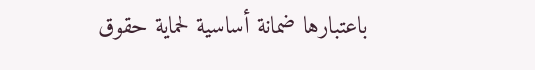باعتبارها ضمانة أساسية لحماية حقوق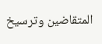المتقاضين وترسيخ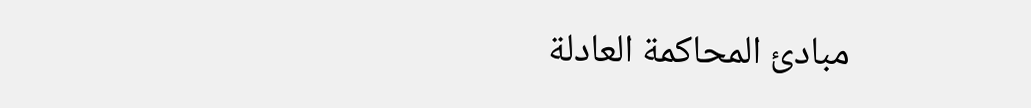مبادئ المحاكمة العادلة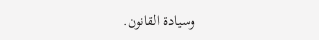وسيادة القانون.